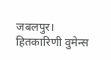जबलपुर। हितकारिणी वुमेन्स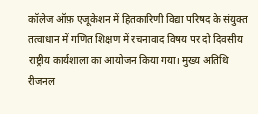कॉलेज ऑफ़ एजूकेशन में हितकारिणी विद्या परिषद के संयुक्त तत्वाधान में गणित शिक्षण में रचनावाद विषय पर दो दिवसीय राष्ट्रीय कार्यशाला का आयोजन किया गया। मुख्य अतिथि रीजनल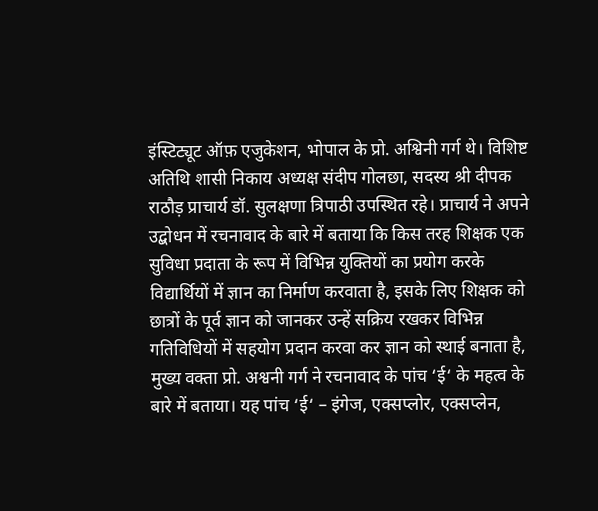इंस्टिट्यूट ऑफ़ एजुकेशन, भोपाल के प्रो. अश्विनी गर्ग थे। विशिष्ट अतिथि शासी निकाय अध्यक्ष संदीप गोलछा, सदस्य श्री दीपक राठौड़ प्राचार्य डॉ. सुलक्षणा त्रिपाठी उपस्थित रहे। प्राचार्य ने अपने उद्बोधन में रचनावाद के बारे में बताया कि किस तरह शिक्षक एक सुविधा प्रदाता के रूप में विभिन्न युक्तियों का प्रयोग करके विद्यार्थियों में ज्ञान का निर्माण करवाता है, इसके लिए शिक्षक को छात्रों के पूर्व ज्ञान को जानकर उन्हें सक्रिय रखकर विभिन्न गतिविधियों में सहयोग प्रदान करवा कर ज्ञान को स्थाई बनाता है, मुख्य वक्ता प्रो. अश्वनी गर्ग ने रचनावाद के पांच ‘ई‘ के महत्व के बारे में बताया। यह पांच ‘ई‘ – इंगेज, एक्सप्लोर, एक्सप्लेन,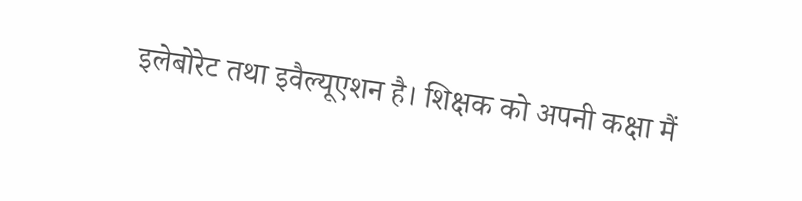इलेबोरेट तथा इवैल्यूएशन है। शिक्षक को अपनी कक्षा मैं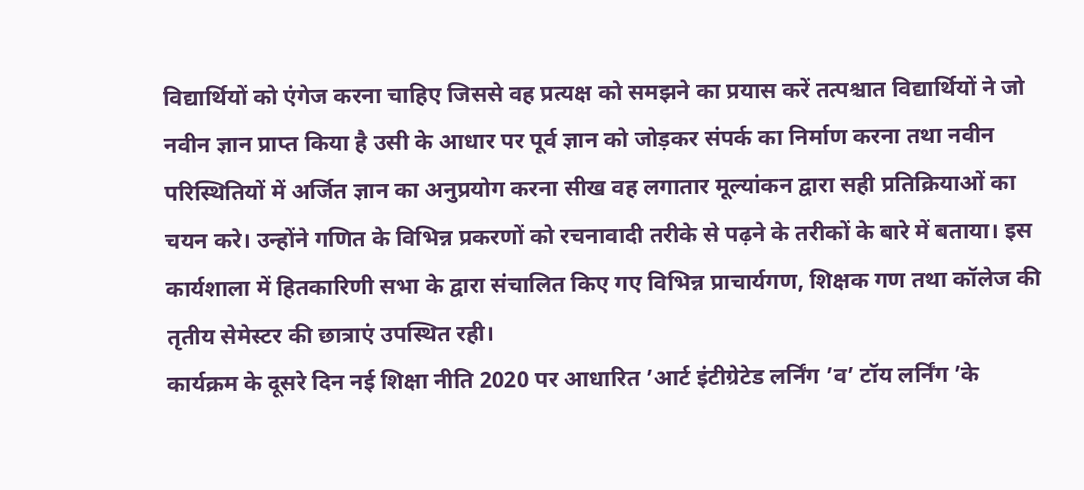विद्यार्थियों को एंगेज करना चाहिए जिससे वह प्रत्यक्ष को समझने का प्रयास करें तत्पश्चात विद्यार्थियों ने जो नवीन ज्ञान प्राप्त किया है उसी के आधार पर पूर्व ज्ञान को जोड़कर संपर्क का निर्माण करना तथा नवीन परिस्थितियों में अर्जित ज्ञान का अनुप्रयोग करना सीख वह लगातार मूल्यांकन द्वारा सही प्रतिक्रियाओं का चयन करे। उन्होंने गणित के विभिन्न प्रकरणों को रचनावादी तरीके से पढ़ने के तरीकों के बारे में बताया। इस कार्यशाला में हितकारिणी सभा के द्वारा संचालित किए गए विभिन्न प्राचार्यगण, शिक्षक गण तथा कॉलेज की तृतीय सेमेस्टर की छात्राएं उपस्थित रही।
कार्यक्रम के दूसरे दिन नई शिक्षा नीति 2020 पर आधारित ’आर्ट इंटीग्रेटेड लर्निंग ’व’ टॉय लर्निंग ’के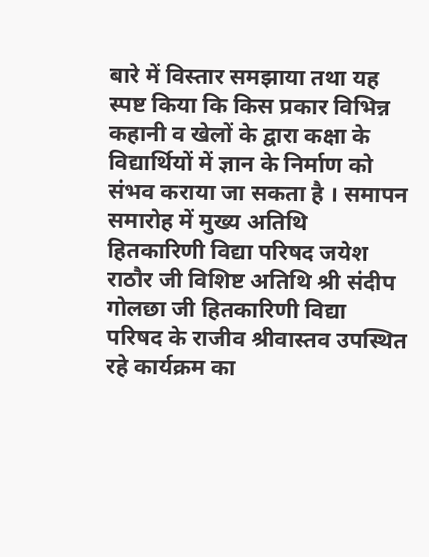बारे में विस्तार समझाया तथा यह स्पष्ट किया कि किस प्रकार विभिन्न कहानी व खेलों के द्वारा कक्षा के विद्यार्थियों में ज्ञान के निर्माण को संभव कराया जा सकता है । समापन समारोह में मुख्य अतिथि हितकारिणी विद्या परिषद जयेश राठौर जी विशिष्ट अतिथि श्री संदीप गोलछा जी हितकारिणी विद्या परिषद के राजीव श्रीवास्तव उपस्थित रहे कार्यक्रम का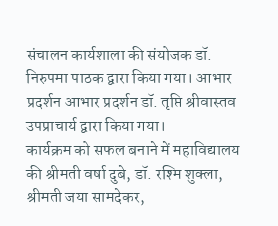संचालन कार्यशाला की संयोजक डॉ. निरुपमा पाठक द्वारा किया गया। आभार प्रदर्शन आभार प्रदर्शन डॉ. तृप्ति श्रीवास्तव उपप्राचार्य द्वारा किया गया।
कार्यक्रम को सफल बनाने में महाविद्यालय की श्रीमती वर्षा दुबे, डॉ. रश्मि शुक्ला, श्रीमती जया सामदेकर,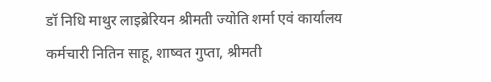डॉ निधि माथुर लाइब्रेरियन श्रीमती ज्योति शर्मा एवं कार्यालय कर्मचारी नितिन साहू, शाष्वत गुप्ता, श्रीमती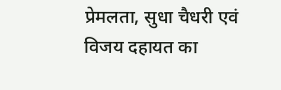प्रेमलता, सुधा चैधरी एवं विजय दहायत का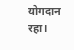योगदान रहा।